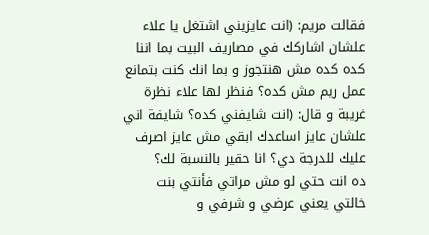فقالت مريم: (انت عايزيني اشتغل يا علاء علشان اشاركك في مصاريف البيت بما اننا كده كده مش هنتجوز و بما انك كنت بتمانع عمل ريم مش كده؟ فنظر لها علاء نظرة غريبة و قال: (انت شايفني كده؟ شايفة اني علشان عايز اساعدك ابقي مش عايز اصرف عليك للدرجة دي؟ انا حقير بالنسبة لك؟
ده انت حتي لو مش مراتي فأنتي بنت خالتي يعني عرضي و شرفي و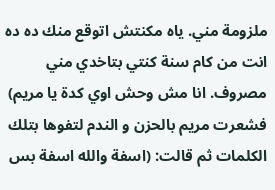ملزومة مني. ياه مكنتش اتوقع منك ده ده انت من كام سنة كنتي بتاخدي مني مصروف. انا مش وحش اوي كدة يا مريم) فشعرت مريم بالحزن و الندم لتفوها بتلك الكلمات ثم قالت: (اسفة والله اسفة بس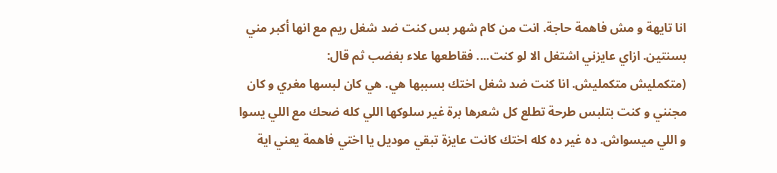انا تايهة و مش فاهمة حاجة. انت من كام شهر بس كنت ضد شغل ريم مع انها أكبر مني بسنتين. ازاي عايزني اشتغل الا لو كنت.... فقاطعها علاء بغضب ثم قال:
(متكمليش متكمليش. انا كنت ضد شغل اختك بسببها هي. هي كان لبسها مغري و كان مجنني و كنت بتلبس طرحة تطلع كل شعرها برة غير سلوكها اللي كله ضحك مع اللي يسوا و اللي ميسواش. ده غير ده كله اختك كانت عايزة تبقي موديل يا اختي فاهمة يعني اية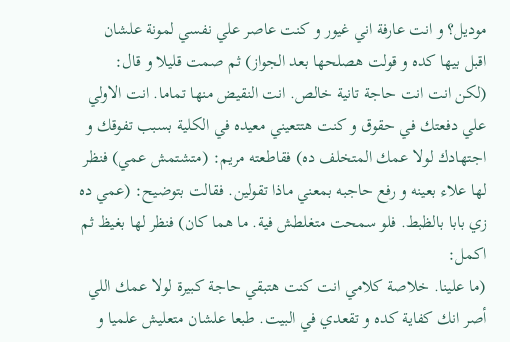موديل؟ و انت عارفة اني غيور و كنت عاصر علي نفسي لمونة علشان اقبل بيها كده و قولت هصلحها بعد الجواز) ثم صمت قليلا و قال:
(لكن انت انت حاجة تانية خالص. انت النقيض منها تماما. انت الاولي علي دفعتك في حقوق و كنت هتتعيني معيده في الكلية بسبب تفوقك و اجتهادك لولا عمك المتخلف ده) فقاطعته مريم: (متشتمش عمي) فنظر لها علاء بعينه و رفع حاجبه بمعني ماذا تقولين. فقالت بتوضيح: (عمي ده زي بابا بالظبط. فلو سمحت متغلطش فية. ما هما كان) فنظر لها بغيظ ثم اكمل:
(ما علينا. خلاصة كلامي انت كنت هتبقي حاجة كبيرة لولا عمك اللي أصر انك كفاية كده و تقعدي في البيت. طبعا علشان متعليش علميا و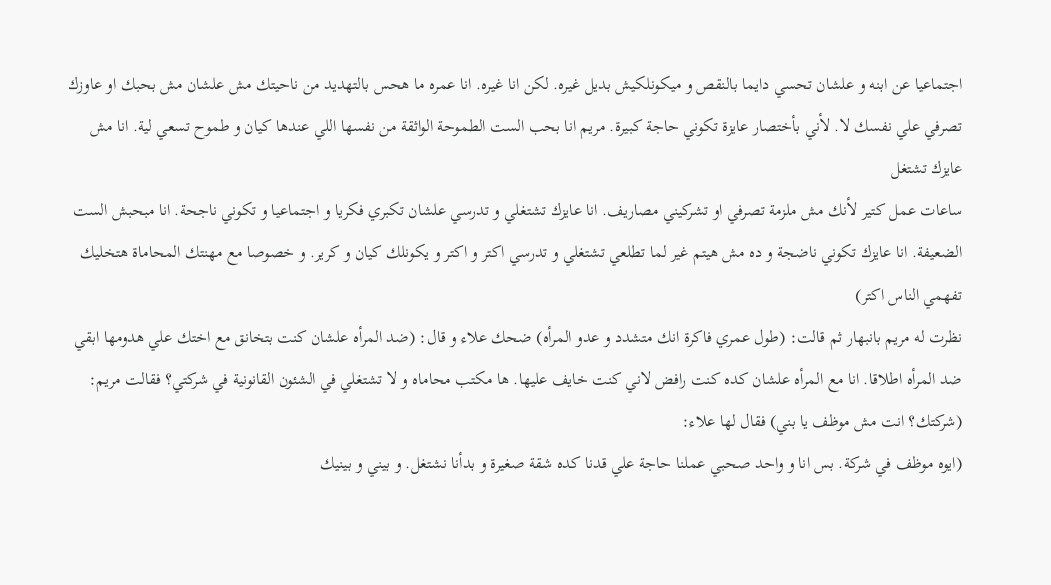اجتماعيا عن ابنه و علشان تحسي دايما بالنقص و ميكونلكيش بديل غيره. لكن انا غيره. انا عمره ما هحس بالتهديد من ناحيتك مش علشان مش بحبك او عاوزك تصرفي علي نفسك لا. لأني بأختصار عايزة تكوني حاجة كبيرة. مريم انا بحب الست الطموحة الواثقة من نفسها اللي عندها كيان و طموح تسعي لية. انا مش عايزك تشتغل
ساعات عمل كتير لأنك مش ملزمة تصرفي او تشركيني مصاريف. انا عايزك تشتغلي و تدرسي علشان تكبري فكريا و اجتماعيا و تكوني ناجحة. انا مبحبش الست الضعيفة. انا عايزك تكوني ناضجة و ده مش هيتم غير لما تطلعي تشتغلي و تدرسي اكتر و اكتر و يكونلك كيان و كرير. و خصوصا مع مهنتك المحاماة هتخليك تفهمي الناس اكتر)
نظرت له مريم بانبهار ثم قالت: (طول عمري فاكرة انك متشدد و عدو المرأه) ضحك علاء و قال: (ضد المرأه علشان كنت بتخانق مع اختك علي هدومها ابقي ضد المرأه اطلاقا. انا مع المرأه علشان كده كنت رافض لاني كنت خايف عليها. ها مكتب محاماه و لا تشتغلي في الشئون القانونية في شركتي؟ فقالت مريم: (شركتك؟ انت مش موظف يا بني) فقال لها علاء:
(ايوه موظف في شركة. بس انا و واحد صحبي عملنا حاجة علي قدنا كده شقة صغيرة و بدأنا نشتغل. و بيني و بينيك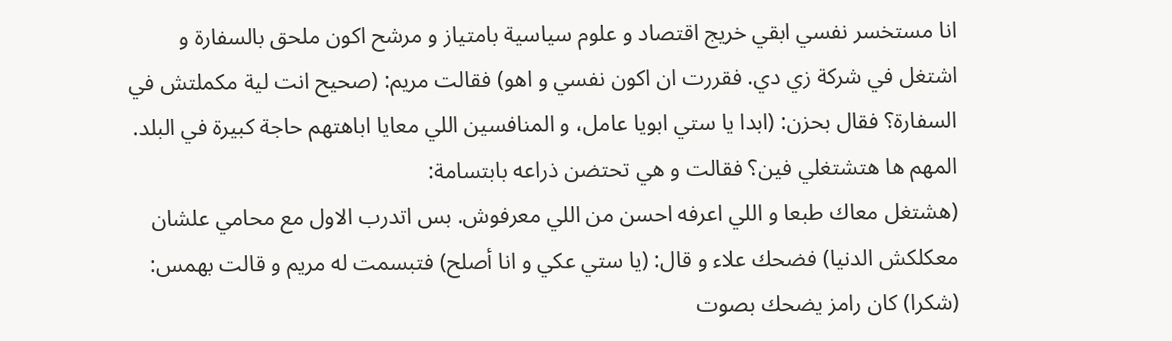انا مستخسر نفسي ابقي خريج اقتصاد و علوم سياسية بامتياز و مرشح اكون ملحق بالسفارة و اشتغل في شركة زي دي. فقررت ان اكون نفسي و اهو) فقالت مريم: (صحيح انت لية مكملتش في السفارة؟ فقال بحزن: (ابدا يا ستي ابويا عامل، و المنافسين اللي معايا اباهتهم حاجة كبيرة في البلد. المهم ها هتشتغلي فين؟ فقالت و هي تحتضن ذراعه بابتسامة:
(هشتغل معاك طبعا و اللي اعرفه احسن من اللي معرفوش. بس اتدرب الاول مع محامي علشان معكلكش الدنيا) فضحك علاء و قال: (يا ستي عكي و انا أصلح) فتبسمت له مريم و قالت بهمس: (شكرا) كان رامز يضحك بصوت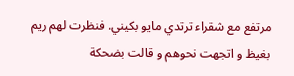مرتفع مع شقراء ترتدي مايو بكيني. فنظرت لهم ريم بغيظ و اتجهت نحوهم و قالت بضحكة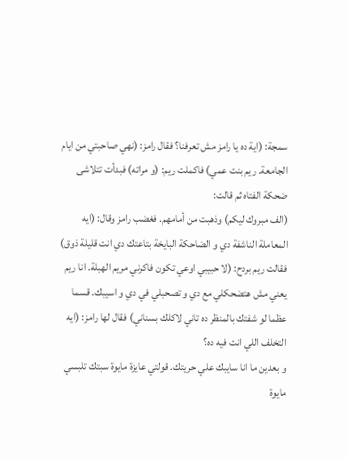سمجة: (اية ده يا رامز مش تعرفنا؟ فقال رامز: (نهي صاحبتي من ايام الجامعة. ريم بنت عمي) فاكملت ريم: (و مراته) فبدأت تتلاشى ضحكة الفتاه ثم قالت:
(الف مبروك ليكم) وذهبت من أمامهم. فغضب رامز وقال: (ايه المعاملة الناشفة دي و الضاحكة البايخة بتاعتك دي انت قليلة ذوق) فقالت ريم بردح: (لا حبيبي اوعي تكون فاكرني مريم الهبلة. انا ريم يعني مش هتضحكلي مع دي و تصحبلي في دي و اسيبك. قسما عظما لو شفتك بالمنظر ده تاني لاكلك بسناني) فقال لها رامز: (ايه التخلف اللي انت فيه ده؟
و بعدين ما انا سايبك علي حريتك. قولتي عايزة مايوة سبتك تلبسي مايوة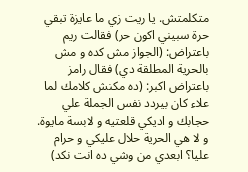متكلمتش. يا ريت زي ما عايزة تبقي حرة سبيني اكون حر) فقالت ريم باعتراض: (الجواز مش كده و مش بالحرية المطلقة دي) فقال رامز باعتراض اكبر: (ده مكنش كلامك لما علاء كان بيردد نفس الجملة علي حجابك و اديكي قلعتيه و لابسة مايوة. و لا هي الحرية حلال عليكي و حرام عليا؟ ابعدي من وشي ده انت نكد)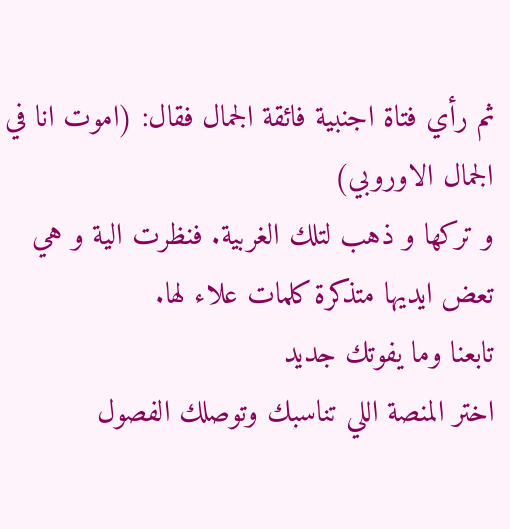ثم رأي فتاة اجنبية فائقة الجمال فقال: (اموت انا في الجمال الاوروبي)
و تركها و ذهب لتلك الغربية. فنظرت الية و هي تعض ايديها متذكرة كلمات علاء لها.
تابعنا وما يفوتك جديد
اختر المنصة اللي تناسبك وتوصلك الفصول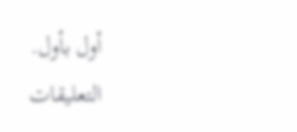أول بأول.
التعليقات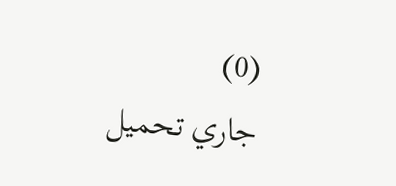(0)
جاري تحميل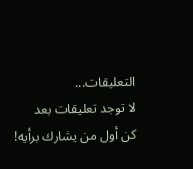التعليقات...
لا توجد تعليقات بعد
كن أول من يشارك برأيه!